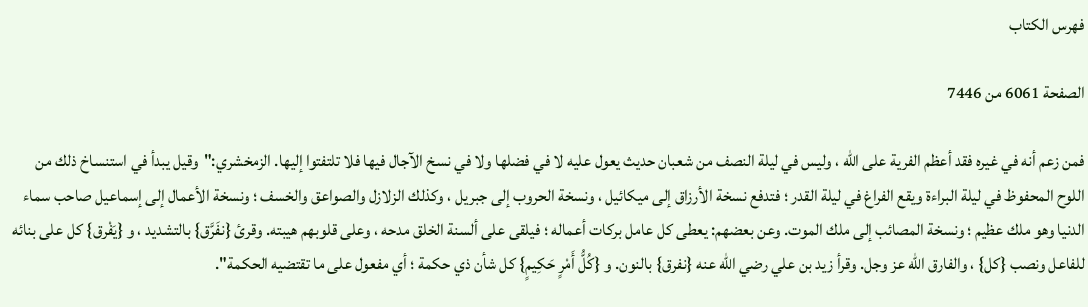فهرس الكتاب

الصفحة 6061 من 7446

فمن زعم أنه في غيره فقد أعظم الفرية على الله ، وليس في ليلة النصف من شعبان حديث يعول عليه لا في فضلها ولا في نسخ الآجال فيها فلا تلتفتوا إليها. الزمخشري:"وقيل يبدأ في استنساخ ذلك من اللوح المحفوظ في ليلة البراءة ويقع الفراغ في ليلة القدر ؛ فتدفع نسخة الأرزاق إلى ميكائيل ، ونسخة الحروب إلى جبريل ، وكذلك الزلازل والصواعق والخسف ؛ ونسخة الأعمال إلى إسماعيل صاحب سماء الدنيا وهو ملك عظيم ؛ ونسخة المصائب إلى ملك الموت. وعن بعضهم: يعطى كل عامل بركات أعماله ؛ فيلقى على ألسنة الخلق مدحه ، وعلى قلوبهم هيبته. وقرئ {نفَرَّق} بالتشديد ، و {يَفْرق} كل على بنائه للفاعل ونصب {كل} ، والفارق الله عز وجل. وقرأ زيد بن علي رضي الله عنه {نفرق} بالنون. و {كُلُّ أَمْرٍ حَكِيمٍ} كل شأن ذي حكمة ؛ أي مفعول على ما تقتضيه الحكمة".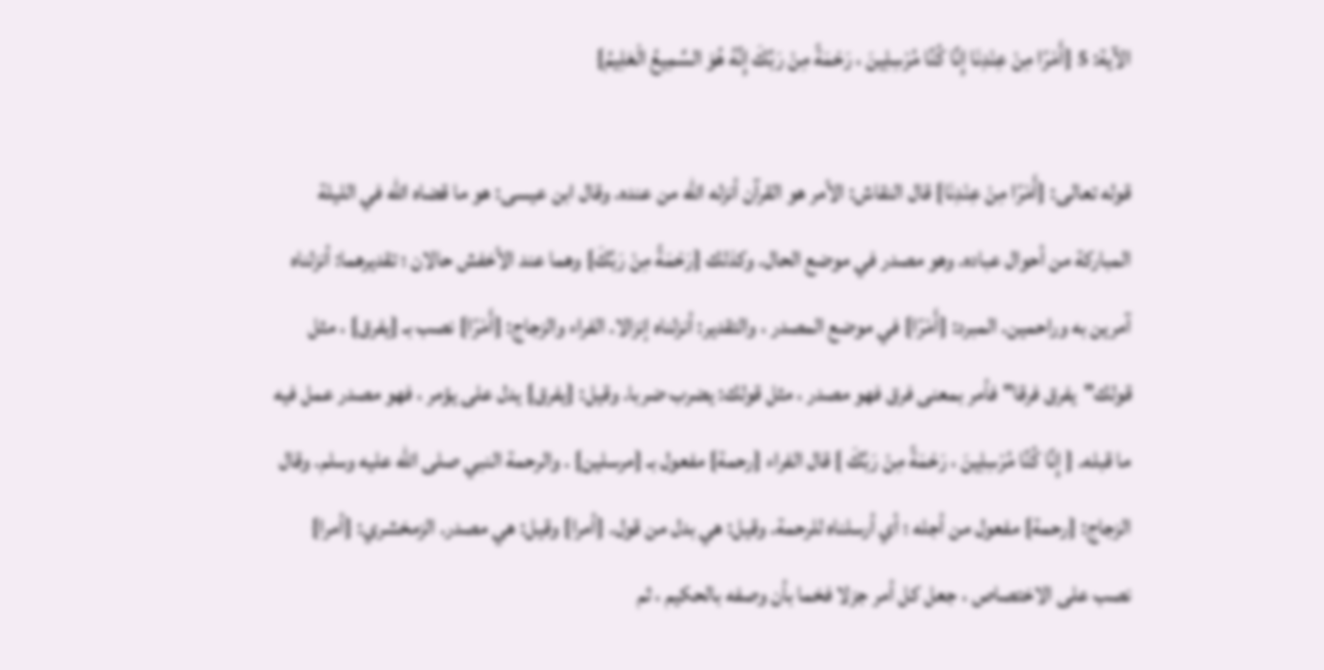الآية: 5 {أَمْرًا مِنْ عِنْدِنَا إِنَّا كُنَّا مُرْسِلِينَ ، رَحْمَةً مِنْ رَبِّكَ إِنَّهُ هُوَ السَّمِيعُ الْعَلِيمُ}

قوله تعالى: {أَمْرًا مِنْ عِنْدِنَا} قال النقاش: الأمر هو القرآن أنزله الله من عنده. وقال ابن عيسى: هو ما قضاه الله في الليلة المباركة من أحوال عباده. وهو مصدر في موضع الحال. وكذلك {رَحْمَةً مِنْ رَبِّكَ} وهما عند الأخفش حالان ؛ تقديرهما: أنزلناه آمرين به وراحمين. المبرد: {أَمْرًا} في موضع المصدر ، والتقدير: أنزلناه إنزالا. الفراء والزجاج: {أَمْرًا} نصب بـ {يفرق} ، مثل قولك"يفرق فرقا"فأمر بمعنى فرق فهو مصدر ، مثل قولك: يضرب ضربا. وقيل: {يفرق} يدل على يؤمر ، فهو مصدر عمل فيه ما قبله. { إِنَّا كُنَّا مُرْسِلِينَ ، رَحْمَةً مِنْ رَبِّكَ } قال الفراء {رحمة} مفعول بـ {مرسلين} . والرحمة النبي صلى الله عليه وسلم. وقال الزجاج: {رحمة} مفعول من أجله ؛ أي أرسلناه للرحمة. وقيل: هي بدل من قول. {أمرا} وقيل: هي مصدر. الزمخشري: {أمرا} نصب على الاختصاص ، جعل كل أمر جزلا فخما بأن وصفه بالحكيم ، ثم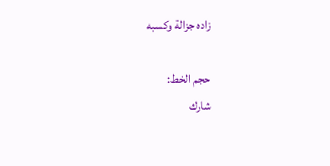زاده جزالة وكسبه

حجم الخط:
شارك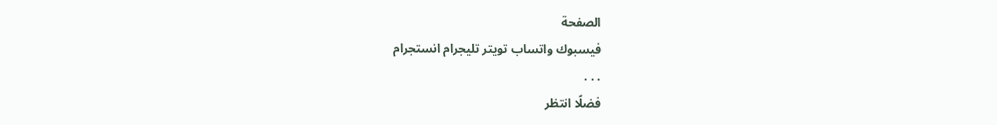الصفحة
فيسبوك واتساب تويتر تليجرام انستجرام
. . .
فضلًا انتظر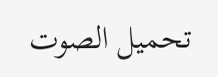تحميل الصوت